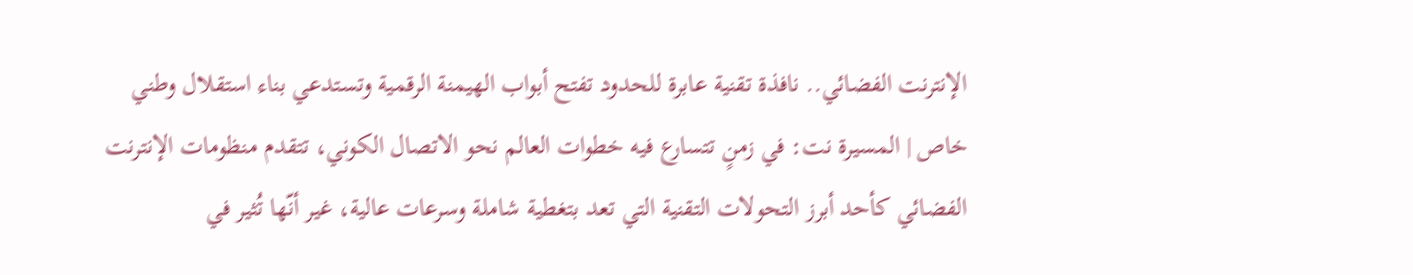الإنترنت الفضائي.. نافذة تقنية عابرة للحدود تفتح أبواب الهيمنة الرقمية وتستدعي بناء استقلال وطني
خاص | المسيرة نت: في زمنٍ تتسارع فيه خطوات العالم نحو الاتصال الكوني، تتقدم منظومات الإنترنت الفضائي كأحد أبرز التحولات التقنية التي تعد بتغطية شاملة وسرعات عالية، غير أنّها تُثير في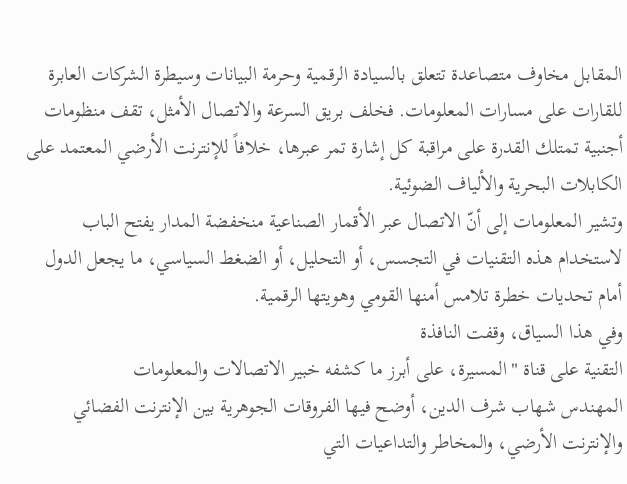المقابل مخاوف متصاعدة تتعلق بالسيادة الرقمية وحرمة البيانات وسيطرة الشركات العابرة للقارات على مسارات المعلومات. فخلف بريق السرعة والاتصال الأمثل، تقف منظومات أجنبية تمتلك القدرة على مراقبة كل إشارة تمر عبرها، خلافاً للإنترنت الأرضي المعتمد على الكابلات البحرية والألياف الضوئية.
وتشير المعلومات إلى أنّ الاتصال عبر الأقمار الصناعية منخفضة المدار يفتح الباب لاستخدام هذه التقنيات في التجسس، أو التحليل، أو الضغط السياسي، ما يجعل الدول أمام تحديات خطرة تلامس أمنها القومي وهويتها الرقمية.
وفي هذا السياق، وقفت النافذة
التقنية على قناة "المسيرة، على أبرز ما كشفه خبير الاتصالات والمعلومات
المهندس شهاب شرف الدين، أوضح فيها الفروقات الجوهرية بين الإنترنت الفضائي
والإنترنت الأرضي، والمخاطر والتداعيات التي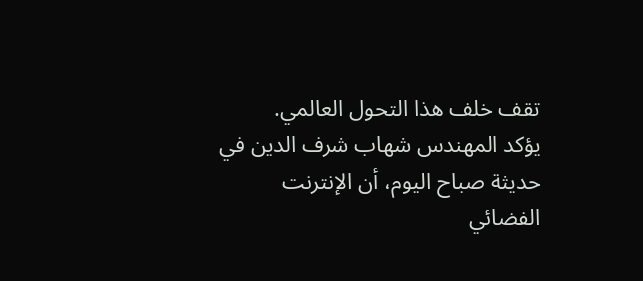تقف خلف هذا التحول العالمي.
يؤكد المهندس شهاب شرف الدين في
حديثة صباح اليوم، أن الإنترنت الفضائي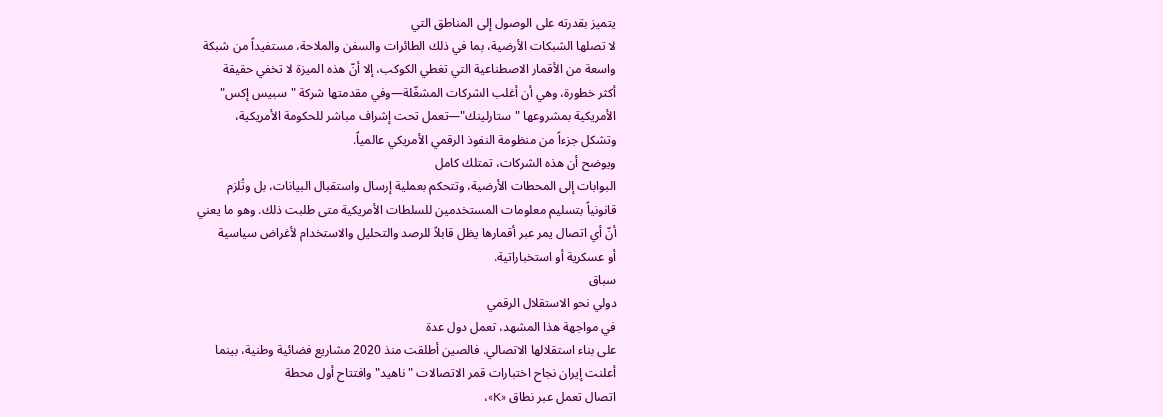يتميز بقدرته على الوصول إلى المناطق التي
لا تصلها الشبكات الأرضية، بما في ذلك الطائرات والسفن والملاحة، مستفيداً من شبكة
واسعة من الأقمار الاصطناعية التي تغطي الكوكب، إلا أنّ هذه الميزة لا تخفي حقيقة
أكثر خطورة، وهي أن أغلب الشركات المشغّلة—وفي مقدمتها شركة "سبيس إكس"
الأمريكية بمشروعها "ستارلينك"—تعمل تحت إشراف مباشر للحكومة الأمريكية،
وتشكل جزءاً من منظومة النفوذ الرقمي الأمريكي عالمياً.
ويوضح أن هذه الشركات، تمتلك كامل
البوابات إلى المحطات الأرضية، وتتحكم بعملية إرسال واستقبال البيانات، بل وتُلزم
قانونياً بتسليم معلومات المستخدمين للسلطات الأمريكية متى طلبت ذلك. وهو ما يعني
أنّ أي اتصال يمر عبر أقمارها يظل قابلاً للرصد والتحليل والاستخدام لأغراض سياسية
أو عسكرية أو استخباراتية.
سباق
دولي نحو الاستقلال الرقمي
في مواجهة هذا المشهد، تعمل دول عدة
على بناء استقلالها الاتصالي. فالصين أطلقت منذ 2020 مشاريع فضائية وطنية، بينما
أعلنت إيران نجاح اختبارات قمر الاتصالات "ناهيد" وافتتاح أول محطة
اتصال تعمل عبر نطاق «K»،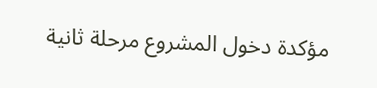مؤكدة دخول المشروع مرحلة ثانية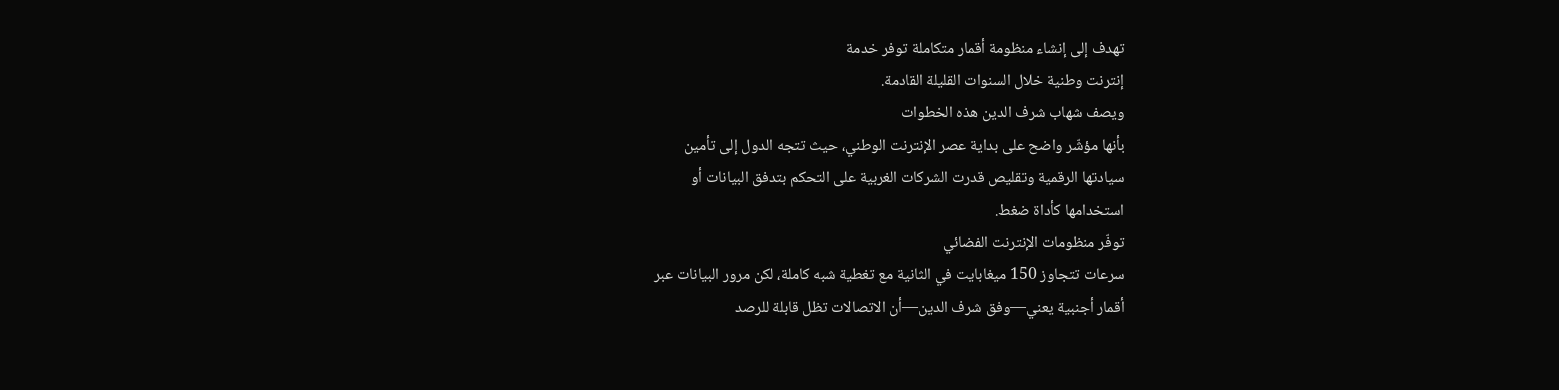تهدف إلى إنشاء منظومة أقمار متكاملة توفر خدمة
إنترنت وطنية خلال السنوات القليلة القادمة.
ويصف شهاب شرف الدين هذه الخطوات
بأنها مؤشّر واضح على بداية عصر الإنترنت الوطني، حيث تتجه الدول إلى تأمين
سيادتها الرقمية وتقليص قدرت الشركات الغربية على التحكم بتدفق البيانات أو
استخدامها كأداة ضغط.
توفّر منظومات الإنترنت الفضائي
سرعات تتجاوز 150 ميغابايت في الثانية مع تغطية شبه كاملة، لكن مرور البيانات عبر
أقمار أجنبية يعني—وفق شرف الدين—أن الاتصالات تظل قابلة للرصد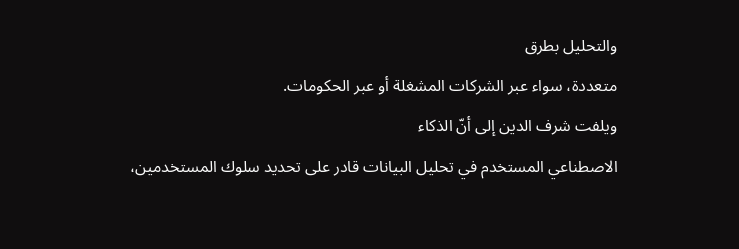والتحليل بطرق
متعددة، سواء عبر الشركات المشغلة أو عبر الحكومات.
ويلفت شرف الدين إلى أنّ الذكاء
الاصطناعي المستخدم في تحليل البيانات قادر على تحديد سلوك المستخدمين،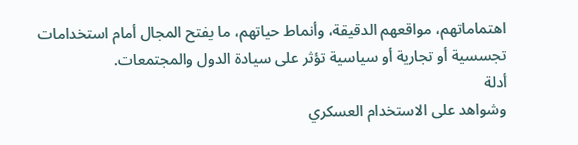اهتماماتهم، مواقعهم الدقيقة، وأنماط حياتهم، ما يفتح المجال أمام استخدامات
تجسسية أو تجارية أو سياسية تؤثر على سيادة الدول والمجتمعات.
أدلة
وشواهد على الاستخدام العسكري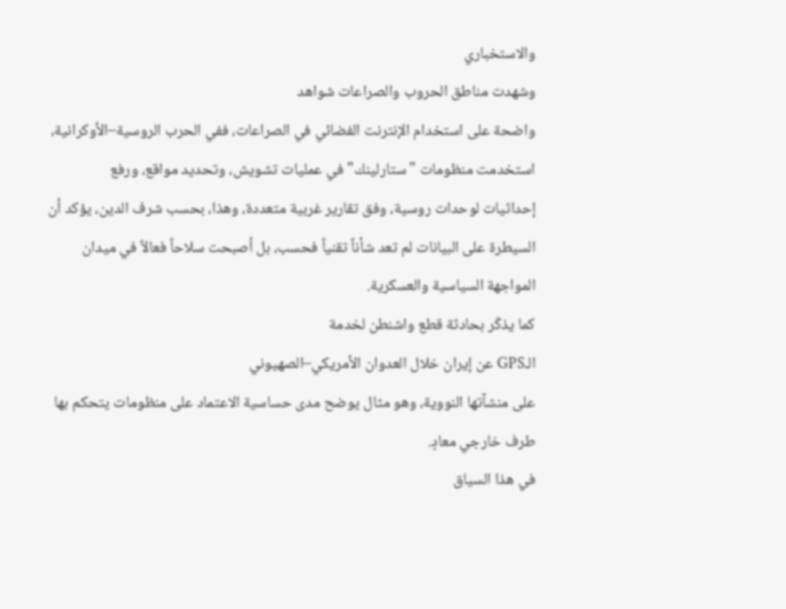والاستخباري
وشهدت مناطق الحروب والصراعات شواهد
واضحة على استخدام الإنترنت الفضائي في الصراعات، ففي الحرب الروسية–الأوكرانية،
استخدمت منظومات "ستارلينك" في عمليات تشويش، وتحديد مواقع، ورفع
إحداثيات لوحدات روسية، وفق تقارير غربية متعددة، وهذا، بحسب شرف الدين، يؤكد أن
السيطرة على البيانات لم تعد شأناً تقنياً فحسب، بل أصبحت سلاحاً فعالاً في ميدان
المواجهة السياسية والعسكرية.
كما يذكّر بحادثة قطع واشنطن لخدمة
الـGPS عن إيران خلال العدوان الأمريكي–الصهيوني
على منشآتها النووية، وهو مثال يوضح مدى حساسية الاعتماد على منظومات يتحكم بها
طرف خارجي معادٍ.
في هذا السياق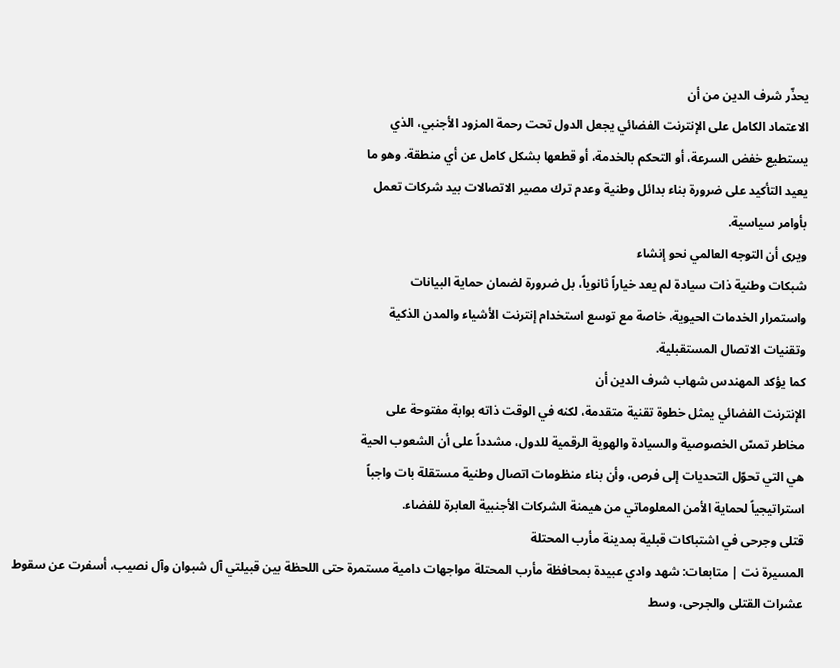يحذّر شرف الدين من أن
الاعتماد الكامل على الإنترنت الفضائي يجعل الدول تحت رحمة المزود الأجنبي، الذي
يستطيع خفض السرعة، أو التحكم بالخدمة، أو قطعها بشكل كامل عن أي منطقة. وهو ما
يعيد التأكيد على ضرورة بناء بدائل وطنية وعدم ترك مصير الاتصالات بيد شركات تعمل
بأوامر سياسية.
ويرى أن التوجه العالمي نحو إنشاء
شبكات وطنية ذات سيادة لم يعد خياراً ثانوياً، بل ضرورة لضمان حماية البيانات
واستمرار الخدمات الحيوية، خاصة مع توسع استخدام إنترنت الأشياء والمدن الذكية
وتقنيات الاتصال المستقبلية.
كما يؤكد المهندس شهاب شرف الدين أن
الإنترنت الفضائي يمثل خطوة تقنية متقدمة، لكنه في الوقت ذاته بوابة مفتوحة على
مخاطر تمسّ الخصوصية والسيادة والهوية الرقمية للدول، مشدداً على أن الشعوب الحية
هي التي تحوّل التحديات إلى فرص، وأن بناء منظومات اتصال وطنية مستقلة بات واجباً
استراتيجياً لحماية الأمن المعلوماتي من هيمنة الشركات الأجنبية العابرة للفضاء.
قتلى وجرحى في اشتباكات قبلية بمدينة مأرب المحتلة
المسيرة نت | متابعات: شهد وادي عبيدة بمحافظة مأرب المحتلة مواجهات دامية مستمرة حتى اللحظة بين قبيلتي آل شبوان وآل نصيب، أسفرت عن سقوط عشرات القتلى والجرحى، وسط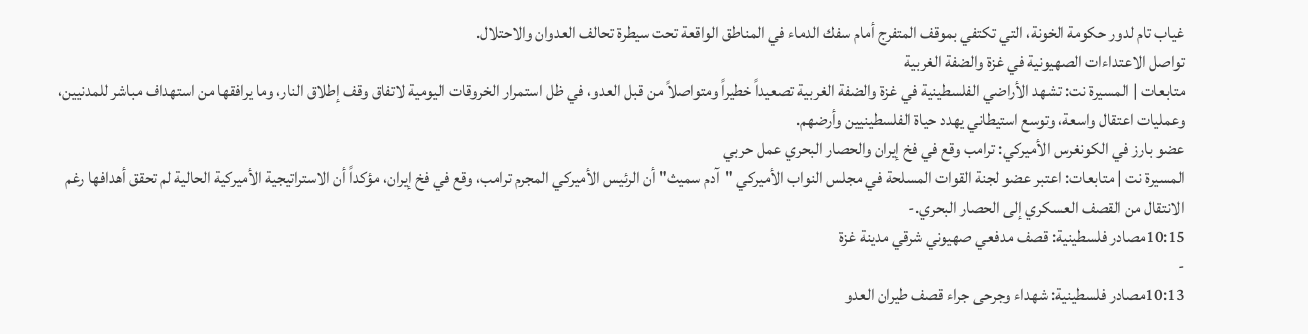غياب تام لدور حكومة الخونة، التي تكتفي بموقف المتفرج أمام سفك الدماء في المناطق الواقعة تحت سيطرة تحالف العدوان والاحتلال.
تواصل الاعتداءات الصهيونية في غزة والضفة الغربية
متابعات | المسيرة نت: تشهد الأراضي الفلسطينية في غزة والضفة الغربية تصعيداً خطيراً ومتواصلاً من قبل العدو، في ظل استمرار الخروقات اليومية لاتفاق وقف إطلاق النار، وما يرافقها من استهداف مباشر للمدنيين، وعمليات اعتقال واسعة، وتوسع استيطاني يهدد حياة الفلسطينيين وأرضهم.
عضو بارز في الكونغرس الأميركي: ترامب وقع في فخ إيران والحصار البحري عمل حربي
المسيرة نت | متابعات: اعتبر عضو لجنة القوات المسلحة في مجلس النواب الأميركي "آدم سميث" أن الرئيس الأميركي المجرم ترامب، وقع في فخ إيران، مؤكداً أن الاستراتيجية الأميركية الحالية لم تحقق أهدافها رغم الانتقال من القصف العسكري إلى الحصار البحري.-
10:15مصادر فلسطينية: قصف مدفعي صهيوني شرقي مدينة غزة
-
10:13مصادر فلسطينية: شهداء وجرحى جراء قصف طيران العدو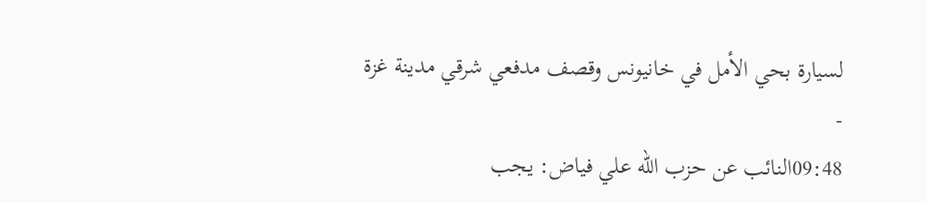لسيارة بحي الأمل في خانيونس وقصف مدفعي شرقي مدينة غزة
-
09:48النائب عن حزب الله علي فياض: يجب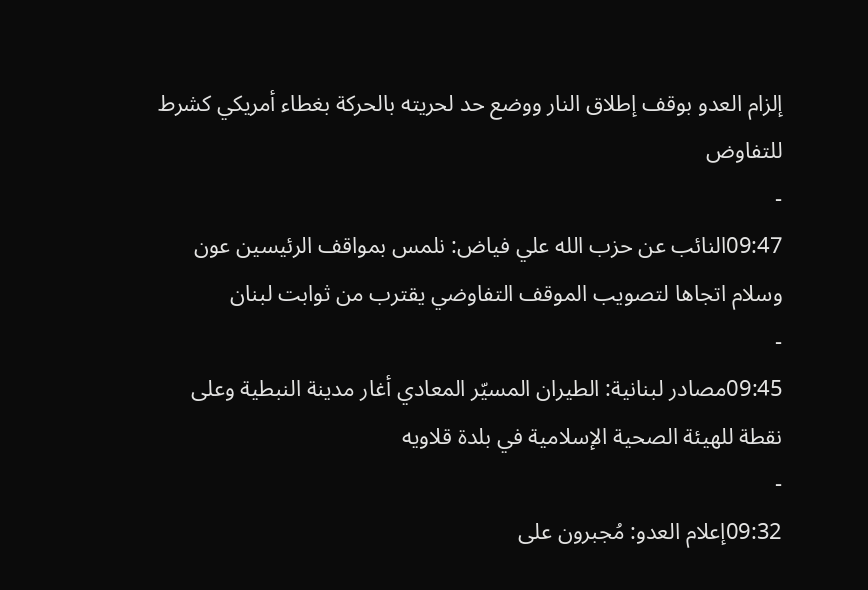إلزام العدو بوقف إطلاق النار ووضع حد لحريته بالحركة بغطاء أمريكي كشرط للتفاوض
-
09:47النائب عن حزب الله علي فياض: نلمس بمواقف الرئيسين عون وسلام اتجاها لتصويب الموقف التفاوضي يقترب من ثوابت لبنان
-
09:45مصادر لبنانية: الطيران المسيّر المعادي أغار مدينة النبطية وعلى نقطة للهيئة الصحية الإسلامية في بلدة قلاويه
-
09:32إعلام العدو: مُجبرون على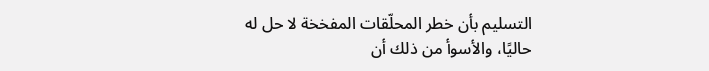التسليم بأن خطر المحلّقات المفخخة لا حل له حاليًا، والأسوأ من ذلك أن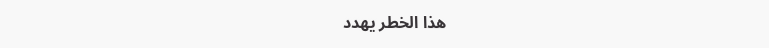هذا الخطر يهدد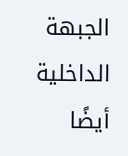الجبهة الداخلية أيضًا